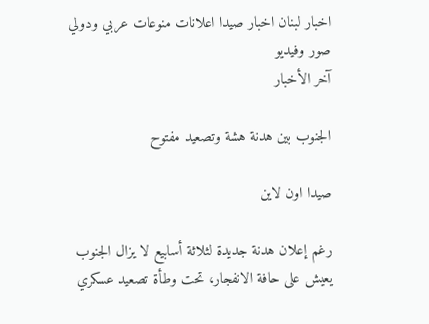اخبار لبنان اخبار صيدا اعلانات منوعات عربي ودولي صور وفيديو
آخر الأخبار

الجنوب بين هدنة هشة وتصعيد مفتوح

صيدا اون لاين

رغم إعلان هدنة جديدة لثلاثة أسابيع لا يزال الجنوب يعيش على حافة الانفجار، تحت وطأة تصعيد عسكري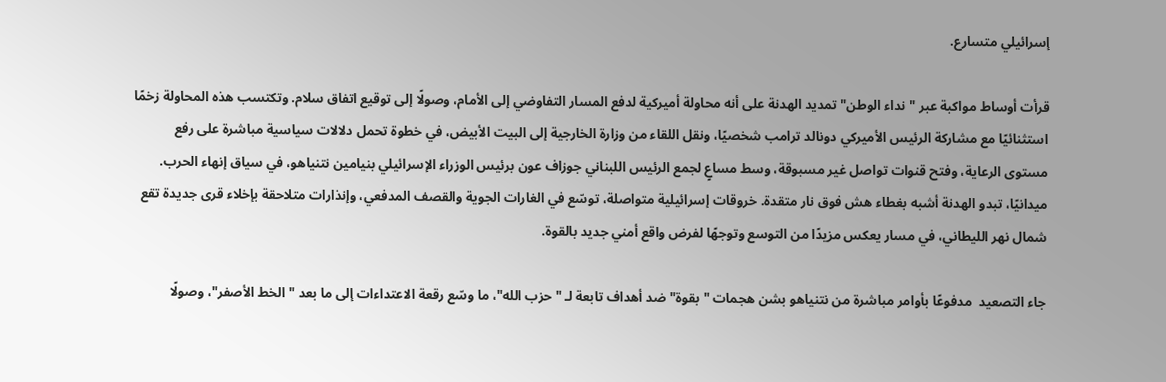إسرائيلي متسارع.

قرأت أوساط مواكبة عبر "نداء الوطن" تمديد الهدنة على أنه محاولة أميركية لدفع المسار التفاوضي إلى الأمام، وصولًا إلى توقيع اتفاق سلام. وتكتسب هذه المحاولة زخمًا استثنائيًا مع مشاركة الرئيس الأميركي دونالد ترامب شخصيًا، ونقل اللقاء من وزارة الخارجية إلى البيت الأبيض، في خطوة تحمل دلالات سياسية مباشرة على رفع مستوى الرعاية، وفتح قنوات تواصل غير مسبوقة، وسط مساعٍ لجمع الرئيس اللبناني جوزاف عون برئيس الوزراء الإسرائيلي بنيامين نتنياهو، في سياق إنهاء الحرب.
ميدانيًا، تبدو الهدنة أشبه بغطاء هش فوق نار متقدة. خروقات إسرائيلية متواصلة، توسّع في الغارات الجوية والقصف المدفعي، وإنذارات متلاحقة بإخلاء قرى جديدة تقع شمال نهر الليطاني، في مسار يعكس مزيدًا من التوسع وتوجهًا لفرض واقع أمني جديد بالقوة.

جاء التصعيد  مدفوعًا بأوامر مباشرة من نتنياهو بشن هجمات "بقوة" ضد أهداف تابعة لـ "حزب الله"، ما وسّع رقعة الاعتداءات إلى ما بعد "الخط الأصفر"، وصولًا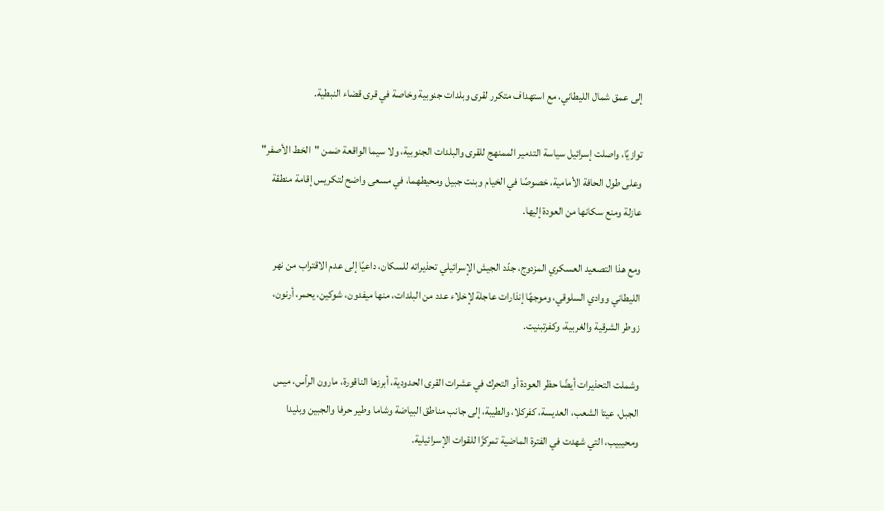إلى عمق شمال الليطاني، مع استهداف متكرر لقرى وبلدات جنوبية وخاصة في قرى قضاء النبطية.

توازيًا، واصلت إسرائيل سياسة التدمير الممنهج للقرى والبلدات الجنوبية، ولا سيما الواقعة ضمن "الخط الأصفر" وعلى طول الحافة الأمامية، خصوصًا في الخيام وبنت جبيل ومحيطهما، في مسعى واضح لتكريس إقامة منطقة عازلة ومنع سكانها من العودة إليها.

ومع هذا التصعيد العسكري المزدوج، جدّد الجيش الإسرائيلي تحذيراته للسكان، داعيًا إلى عدم الاقتراب من نهر الليطاني ووادي السلوقي، وموجهًا إنذارات عاجلة لإخلاء عدد من البلدات، منها ميفدون، شوكين، يحمر، أرنون، زوطر الشرقية والغربية، وكفرتبنيت.

وشملت التحذيرات أيضًا حظر العودة أو التحرك في عشرات القرى الحدودية، أبرزها الناقورة، مارون الرأس، ميس الجبل، عيتا الشعب، العديسة، كفركلا، والطيبة، إلى جانب مناطق البياضة وشاما وطير حرفا والجبين وبليدا ومحيبيب، التي شهدت في الفترة الماضية تمركزًا للقوات الإسرائيلية.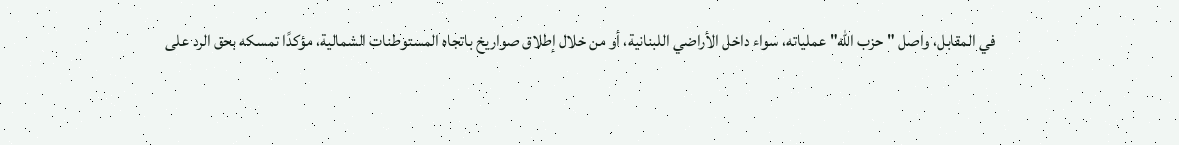في المقابل، واصل "حزب الله" عملياته، سواء داخل الأراضي اللبنانية، أو من خلال إطلاق صواريخ باتجاه المستوطنات الشمالية، مؤكدًا تمسكه بحق الرد على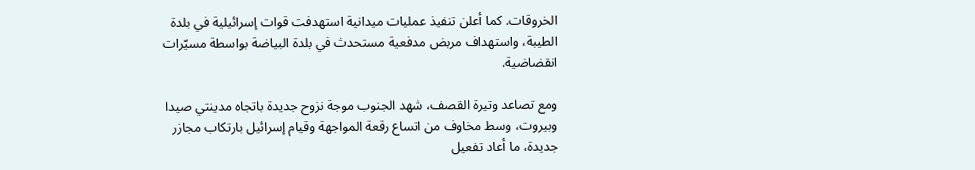الخروقات. كما أعلن تنفيذ عمليات ميدانية استهدفت قوات إسرائيلية في بلدة الطيبة، واستهداف مربض مدفعية مستحدث في بلدة البياضة بواسطة مسيّرات انقضاضية.

ومع تصاعد وتيرة القصف، شهد الجنوب موجة نزوح جديدة باتجاه مدينتي صيدا وبيروت، وسط مخاوف من اتساع رقعة المواجهة وقيام إسرائيل بارتكاب مجازر جديدة، ما أعاد تفعيل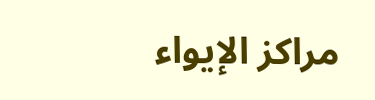مراكز الإيواء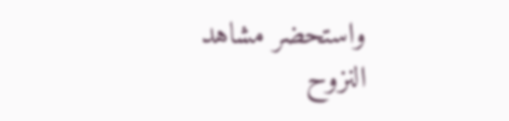واستحضر مشاهد النزوح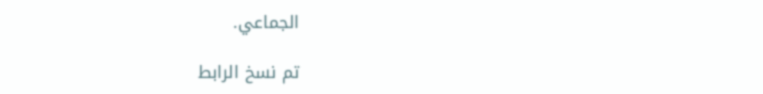الجماعي.

تم نسخ الرابط